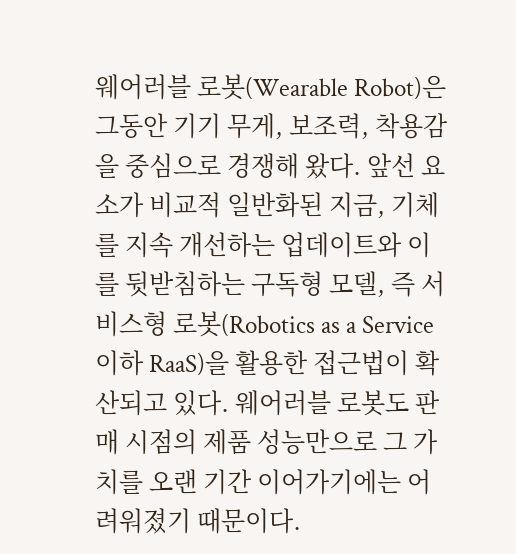웨어러블 로봇(Wearable Robot)은 그동안 기기 무게, 보조력, 착용감을 중심으로 경쟁해 왔다. 앞선 요소가 비교적 일반화된 지금, 기체를 지속 개선하는 업데이트와 이를 뒷받침하는 구독형 모델, 즉 서비스형 로봇(Robotics as a Service 이하 RaaS)을 활용한 접근법이 확산되고 있다. 웨어러블 로봇도 판매 시점의 제품 성능만으로 그 가치를 오랜 기간 이어가기에는 어려워졌기 때문이다.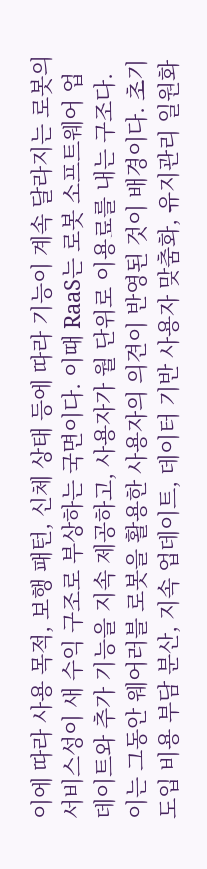이에 따라 사용 목적, 보행 패턴, 신체 상태 등에 따라 기능이 계속 달라지는 로봇의 서비스성이 새 수익 구조로 부상하는 국면이다. 이때 RaaS는 로봇 소프트웨어 업데이트와 추가 기능을 지속 제공하고, 사용자가 월 단위로 이용료를 내는 구조다. 이는 그동안 웨어러블 로봇을 활용한 사용자의 의견이 반영된 것이 배경이다. 초기 도입 비용 부담 분산, 지속 업데이트, 데이터 기반 사용자 맞춤화, 유지관리 일원화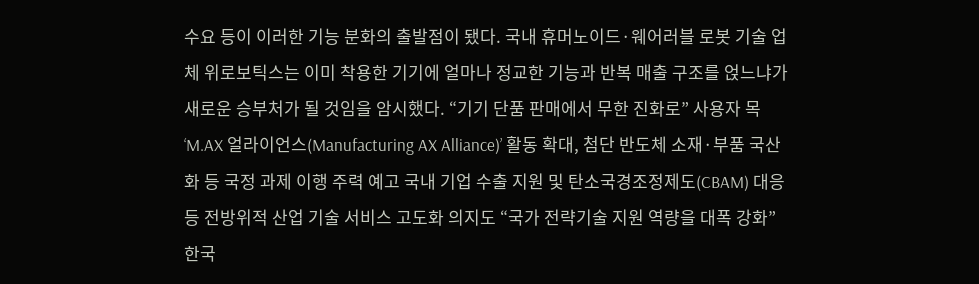수요 등이 이러한 기능 분화의 출발점이 됐다. 국내 휴머노이드·웨어러블 로봇 기술 업체 위로보틱스는 이미 착용한 기기에 얼마나 정교한 기능과 반복 매출 구조를 얹느냐가 새로운 승부처가 될 것임을 암시했다. “기기 단품 판매에서 무한 진화로” 사용자 목
‘M.AX 얼라이언스(Manufacturing AX Alliance)’ 활동 확대, 첨단 반도체 소재·부품 국산화 등 국정 과제 이행 주력 예고 국내 기업 수출 지원 및 탄소국경조정제도(CBAM) 대응 등 전방위적 산업 기술 서비스 고도화 의지도 “국가 전략기술 지원 역량을 대폭 강화” 한국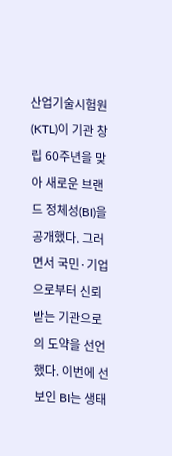산업기술시험원(KTL)이 기관 창립 60주년을 맞아 새로운 브랜드 정체성(BI)을 공개했다. 그러면서 국민·기업으로부터 신뢰받는 기관으로의 도약을 선언했다. 이번에 선보인 BI는 생태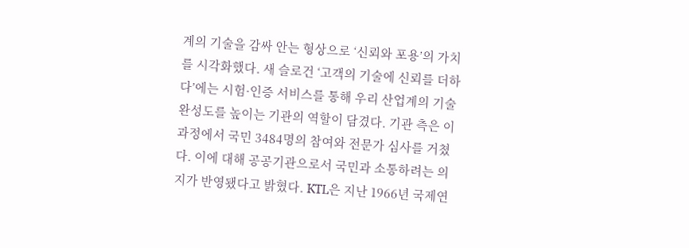계의 기술을 감싸 안는 형상으로 ‘신뢰와 포용’의 가치를 시각화했다. 새 슬로건 ‘고객의 기술에 신뢰를 더하다’에는 시험·인증 서비스를 통해 우리 산업계의 기술 완성도를 높이는 기관의 역할이 담겼다. 기관 측은 이 과정에서 국민 3484명의 참여와 전문가 심사를 거쳤다. 이에 대해 공공기관으로서 국민과 소통하려는 의지가 반영됐다고 밝혔다. KTL은 지난 1966년 국제연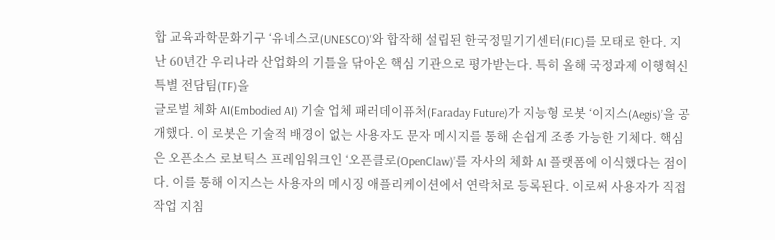합 교육과학문화기구 ‘유네스코(UNESCO)'와 합작해 설립된 한국정밀기기센터(FIC)를 모태로 한다. 지난 60년간 우리나라 산업화의 기틀을 닦아온 핵심 기관으로 평가받는다. 특히 올해 국정과제 이행혁신 특별 전담팀(TF)을
글로벌 체화 AI(Embodied AI) 기술 업체 패러데이퓨처(Faraday Future)가 지능형 로봇 ‘이지스(Aegis)’을 공개했다. 이 로봇은 기술적 배경이 없는 사용자도 문자 메시지를 통해 손쉽게 조종 가능한 기체다. 핵심은 오픈소스 로보틱스 프레임워크인 ‘오픈클로(OpenClaw)’를 자사의 체화 AI 플랫폼에 이식했다는 점이다. 이를 통해 이지스는 사용자의 메시징 애플리케이션에서 연락처로 등록된다. 이로써 사용자가 직접 작업 지침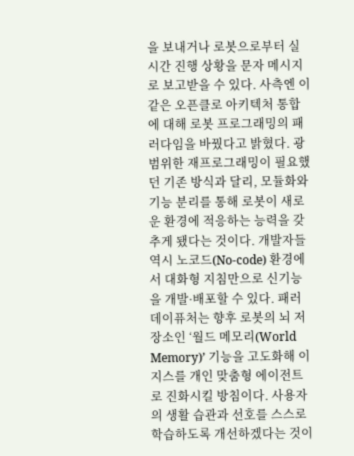을 보내거나 로봇으로부터 실시간 진행 상황을 문자 메시지로 보고받을 수 있다. 사측엔 이 같은 오픈클로 아키텍처 통합에 대해 로봇 프로그래밍의 패러다임을 바꿨다고 밝혔다. 광범위한 재프로그래밍이 필요했던 기존 방식과 달리, 모듈화와 기능 분리를 통해 로봇이 새로운 환경에 적응하는 능력을 갖추게 됐다는 것이다. 개발자들 역시 노코드(No-code) 환경에서 대화형 지침만으로 신기능을 개발·배포할 수 있다. 패러데이퓨처는 향후 로봇의 뇌 저장소인 ‘월드 메모리(World Memory)’ 기능을 고도화해 이지스를 개인 맞춤형 에이전트로 진화시킬 방침이다. 사용자의 생활 습관과 선호를 스스로 학습하도록 개선하겠다는 것이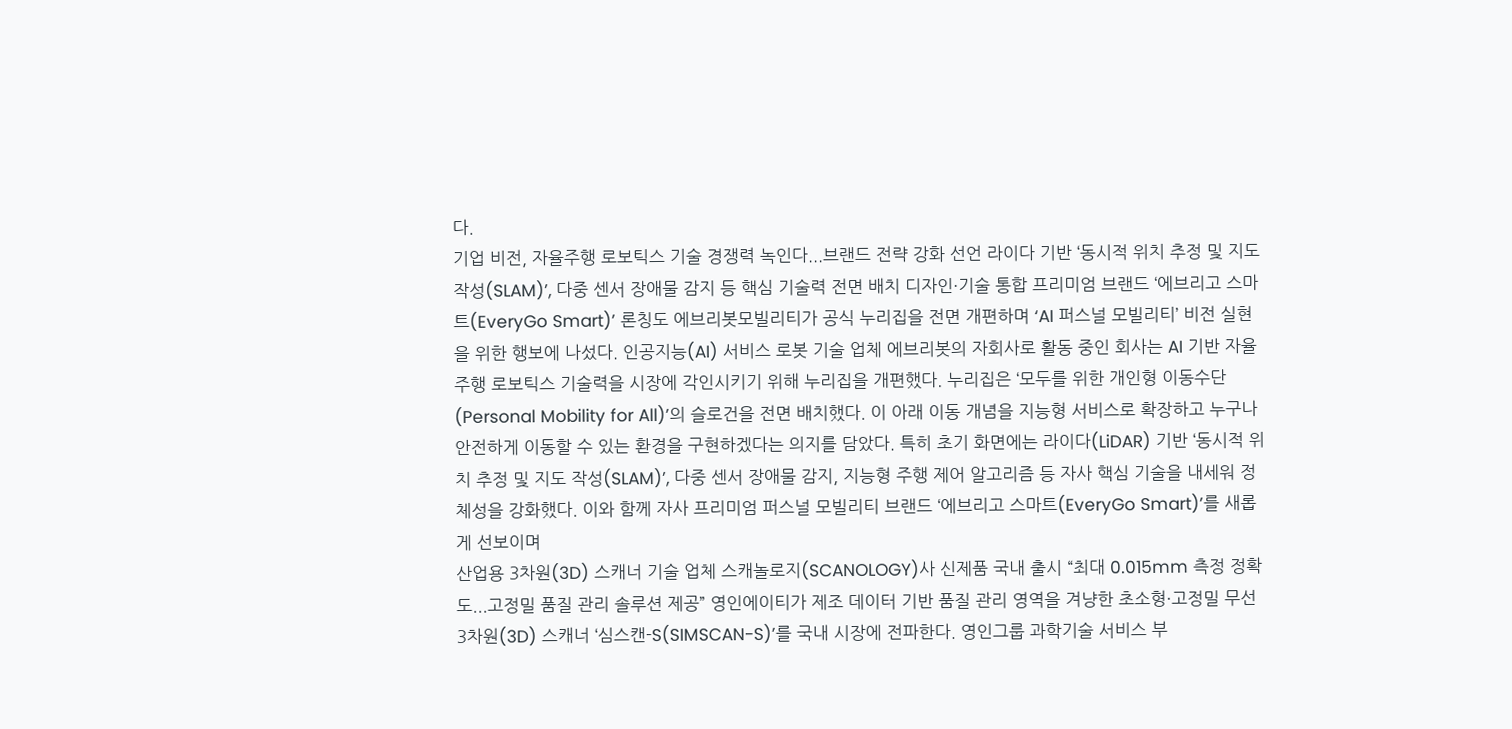다.
기업 비전, 자율주행 로보틱스 기술 경쟁력 녹인다...브랜드 전략 강화 선언 라이다 기반 ‘동시적 위치 추정 및 지도 작성(SLAM)’, 다중 센서 장애물 감지 등 핵심 기술력 전면 배치 디자인·기술 통합 프리미엄 브랜드 ‘에브리고 스마트(EveryGo Smart)’ 론칭도 에브리봇모빌리티가 공식 누리집을 전면 개편하며 ‘AI 퍼스널 모빌리티’ 비전 실현을 위한 행보에 나섰다. 인공지능(AI) 서비스 로봇 기술 업체 에브리봇의 자회사로 활동 중인 회사는 AI 기반 자율주행 로보틱스 기술력을 시장에 각인시키기 위해 누리집을 개편했다. 누리집은 ‘모두를 위한 개인형 이동수단(Personal Mobility for All)’의 슬로건을 전면 배치했다. 이 아래 이동 개념을 지능형 서비스로 확장하고 누구나 안전하게 이동할 수 있는 환경을 구현하겠다는 의지를 담았다. 특히 초기 화면에는 라이다(LiDAR) 기반 ‘동시적 위치 추정 및 지도 작성(SLAM)’, 다중 센서 장애물 감지, 지능형 주행 제어 알고리즘 등 자사 핵심 기술을 내세워 정체성을 강화했다. 이와 함께 자사 프리미엄 퍼스널 모빌리티 브랜드 ‘에브리고 스마트(EveryGo Smart)’를 새롭게 선보이며
산업용 3차원(3D) 스캐너 기술 업체 스캐놀로지(SCANOLOGY)사 신제품 국내 출시 “최대 0.015mm 측정 정확도...고정밀 품질 관리 솔루션 제공” 영인에이티가 제조 데이터 기반 품질 관리 영역을 겨냥한 초소형·고정밀 무선 3차원(3D) 스캐너 ‘심스캔-S(SIMSCAN-S)’를 국내 시장에 전파한다. 영인그룹 과학기술 서비스 부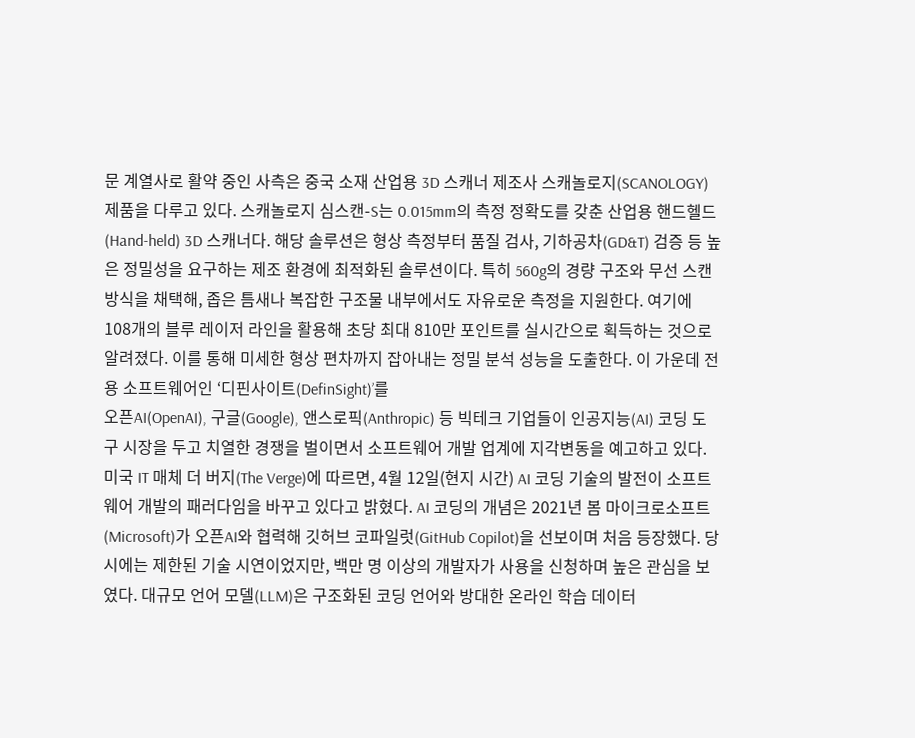문 계열사로 활약 중인 사측은 중국 소재 산업용 3D 스캐너 제조사 스캐놀로지(SCANOLOGY) 제품을 다루고 있다. 스캐놀로지 심스캔-S는 0.015mm의 측정 정확도를 갖춘 산업용 핸드헬드(Hand-held) 3D 스캐너다. 해당 솔루션은 형상 측정부터 품질 검사, 기하공차(GD&T) 검증 등 높은 정밀성을 요구하는 제조 환경에 최적화된 솔루션이다. 특히 560g의 경량 구조와 무선 스캔 방식을 채택해, 좁은 틈새나 복잡한 구조물 내부에서도 자유로운 측정을 지원한다. 여기에 108개의 블루 레이저 라인을 활용해 초당 최대 810만 포인트를 실시간으로 획득하는 것으로 알려졌다. 이를 통해 미세한 형상 편차까지 잡아내는 정밀 분석 성능을 도출한다. 이 가운데 전용 소프트웨어인 ‘디핀사이트(DefinSight)’를
오픈AI(OpenAI), 구글(Google), 앤스로픽(Anthropic) 등 빅테크 기업들이 인공지능(AI) 코딩 도구 시장을 두고 치열한 경쟁을 벌이면서 소프트웨어 개발 업계에 지각변동을 예고하고 있다. 미국 IT 매체 더 버지(The Verge)에 따르면, 4월 12일(현지 시간) AI 코딩 기술의 발전이 소프트웨어 개발의 패러다임을 바꾸고 있다고 밝혔다. AI 코딩의 개념은 2021년 봄 마이크로소프트(Microsoft)가 오픈AI와 협력해 깃허브 코파일럿(GitHub Copilot)을 선보이며 처음 등장했다. 당시에는 제한된 기술 시연이었지만, 백만 명 이상의 개발자가 사용을 신청하며 높은 관심을 보였다. 대규모 언어 모델(LLM)은 구조화된 코딩 언어와 방대한 온라인 학습 데이터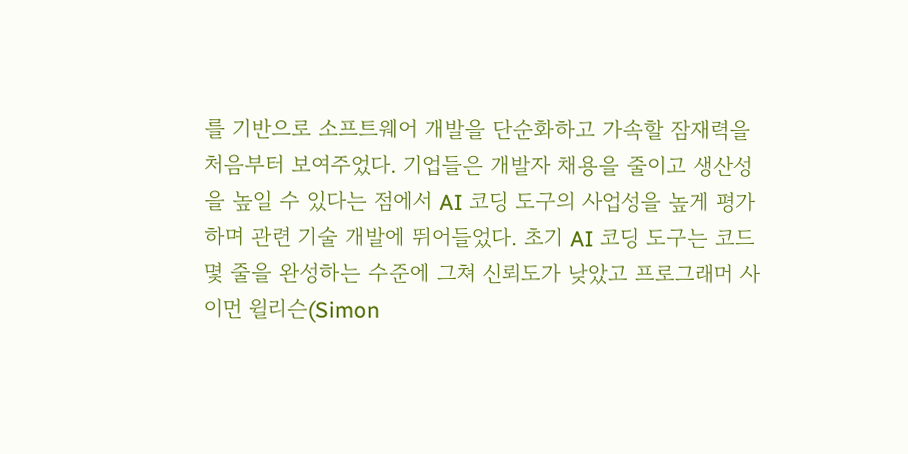를 기반으로 소프트웨어 개발을 단순화하고 가속할 잠재력을 처음부터 보여주었다. 기업들은 개발자 채용을 줄이고 생산성을 높일 수 있다는 점에서 AI 코딩 도구의 사업성을 높게 평가하며 관련 기술 개발에 뛰어들었다. 초기 AI 코딩 도구는 코드 몇 줄을 완성하는 수준에 그쳐 신뢰도가 낮았고 프로그래머 사이먼 윌리슨(Simon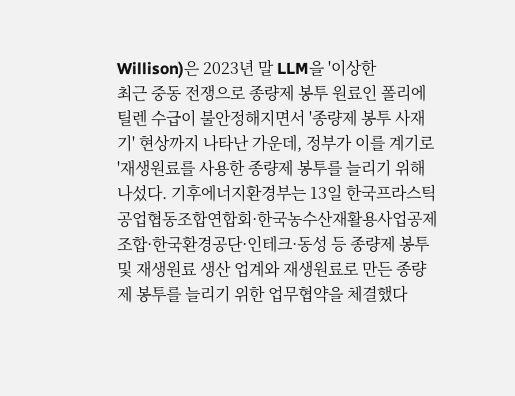Willison)은 2023년 말 LLM을 '이상한
최근 중동 전쟁으로 종량제 봉투 원료인 폴리에틸렌 수급이 불안정해지면서 '종량제 봉투 사재기' 현상까지 나타난 가운데, 정부가 이를 계기로 '재생원료를 사용한 종량제 봉투를 늘리기 위해 나섰다. 기후에너지환경부는 13일 한국프라스틱공업협동조합연합회·한국농수산재활용사업공제조합·한국환경공단·인테크·동성 등 종량제 봉투 및 재생원료 생산 업계와 재생원료로 만든 종량제 봉투를 늘리기 위한 업무협약을 체결했다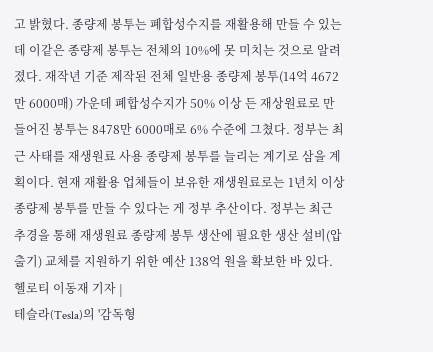고 밝혔다. 종량제 봉투는 폐합성수지를 재활용해 만들 수 있는데 이같은 종량제 봉투는 전체의 10%에 못 미치는 것으로 알려졌다. 재작년 기준 제작된 전체 일반용 종량제 봉투(14억 4672만 6000매) 가운데 폐합성수지가 50% 이상 든 재상원료로 만들어진 봉투는 8478만 6000매로 6% 수준에 그쳤다. 정부는 최근 사태를 재생원료 사용 종량제 봉투를 늘리는 계기로 삼을 계획이다. 현재 재활용 업체들이 보유한 재생원료로는 1년치 이상 종량제 봉투를 만들 수 있다는 게 정부 추산이다. 정부는 최근 추경을 통해 재생원료 종량제 봉투 생산에 필요한 생산 설비(압출기) 교체를 지원하기 위한 예산 138억 원을 확보한 바 있다. 헬로티 이동재 기자 |
테슬라(Tesla)의 '감독형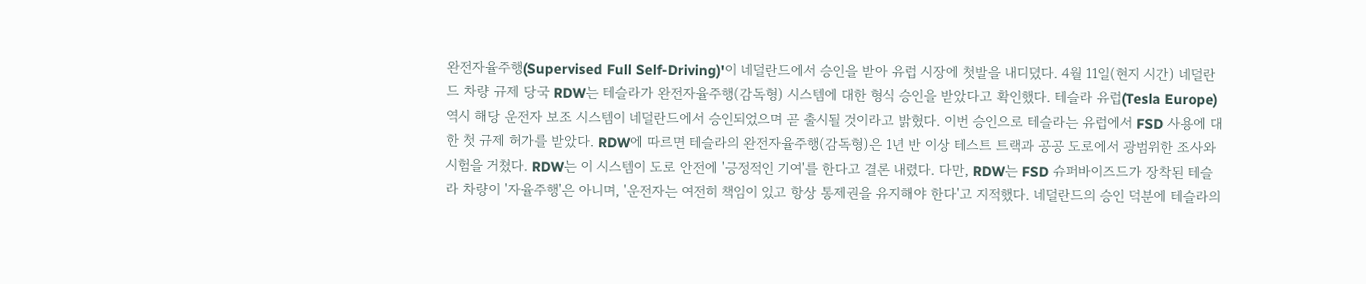완전자율주행(Supervised Full Self-Driving)'이 네덜란드에서 승인을 받아 유럽 시장에 첫발을 내디뎠다. 4월 11일(현지 시간) 네덜란드 차량 규제 당국 RDW는 테슬라가 완전자율주행(감독형) 시스템에 대한 형식 승인을 받았다고 확인했다. 테슬라 유럽(Tesla Europe) 역시 해당 운전자 보조 시스템이 네덜란드에서 승인되었으며 곧 출시될 것이라고 밝혔다. 이번 승인으로 테슬라는 유럽에서 FSD 사용에 대한 첫 규제 허가를 받았다. RDW에 따르면 테슬라의 완전자율주행(감독형)은 1년 반 이상 테스트 트랙과 공공 도로에서 광범위한 조사와 시험을 거쳤다. RDW는 이 시스템이 도로 안전에 '긍정적인 기여'를 한다고 결론 내렸다. 다만, RDW는 FSD 슈퍼바이즈드가 장착된 테슬라 차량이 '자율주행'은 아니며, '운전자는 여전히 책임이 있고 항상 통제권을 유지해야 한다'고 지적했다. 네덜란드의 승인 덕분에 테슬라의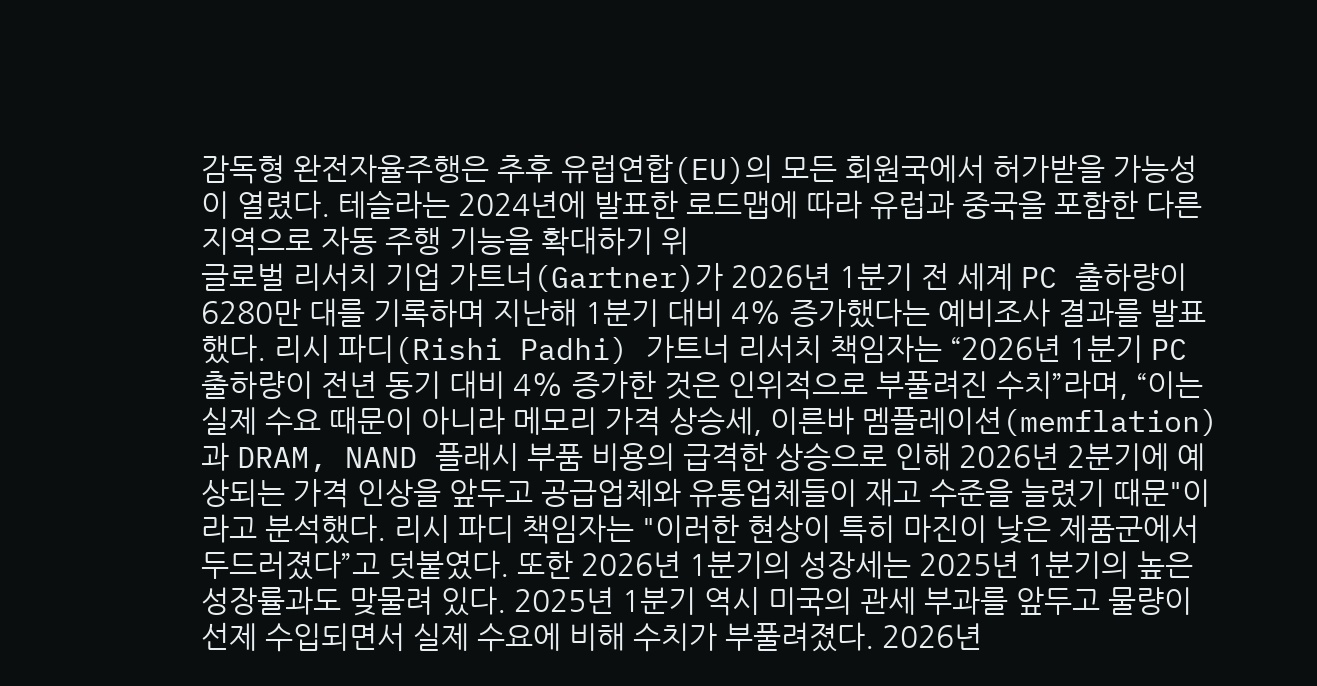감독형 완전자율주행은 추후 유럽연합(EU)의 모든 회원국에서 허가받을 가능성이 열렸다. 테슬라는 2024년에 발표한 로드맵에 따라 유럽과 중국을 포함한 다른 지역으로 자동 주행 기능을 확대하기 위
글로벌 리서치 기업 가트너(Gartner)가 2026년 1분기 전 세계 PC 출하량이 6280만 대를 기록하며 지난해 1분기 대비 4% 증가했다는 예비조사 결과를 발표했다. 리시 파디(Rishi Padhi) 가트너 리서치 책임자는 “2026년 1분기 PC 출하량이 전년 동기 대비 4% 증가한 것은 인위적으로 부풀려진 수치”라며, “이는 실제 수요 때문이 아니라 메모리 가격 상승세, 이른바 멤플레이션(memflation)과 DRAM, NAND 플래시 부품 비용의 급격한 상승으로 인해 2026년 2분기에 예상되는 가격 인상을 앞두고 공급업체와 유통업체들이 재고 수준을 늘렸기 때문"이라고 분석했다. 리시 파디 책임자는 "이러한 현상이 특히 마진이 낮은 제품군에서 두드러졌다”고 덧붙였다. 또한 2026년 1분기의 성장세는 2025년 1분기의 높은 성장률과도 맞물려 있다. 2025년 1분기 역시 미국의 관세 부과를 앞두고 물량이 선제 수입되면서 실제 수요에 비해 수치가 부풀려졌다. 2026년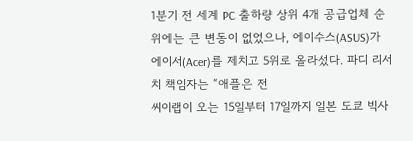1분기 전 세계 PC 출하량 상위 4개 공급업체 순위에는 큰 변동이 없었으나, 에이수스(ASUS)가 에이서(Acer)를 제치고 5위로 올라섰다. 파디 리서치 책임자는 “애플은 전
씨이랩이 오는 15일부터 17일까지 일본 도쿄 빅사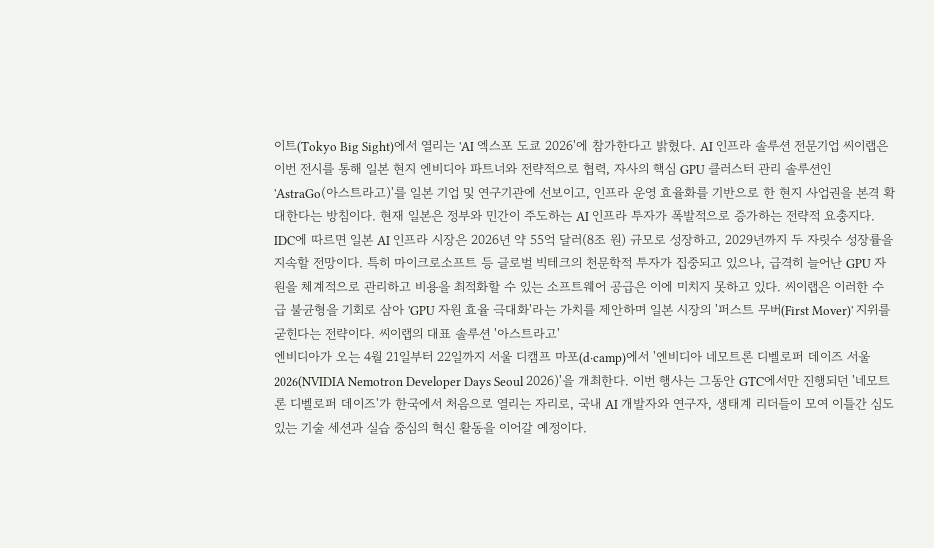이트(Tokyo Big Sight)에서 열리는 'AI 엑스포 도쿄 2026'에 참가한다고 밝혔다. AI 인프라 솔루션 전문기업 씨이랩은 이번 전시를 통해 일본 현지 엔비디아 파트너와 전략적으로 협력, 자사의 핵심 GPU 클러스터 관리 솔루션인 'AstraGo(아스트라고)'를 일본 기업 및 연구기관에 선보이고, 인프라 운영 효율화를 기반으로 한 현지 사업권을 본격 확대한다는 방침이다. 현재 일본은 정부와 민간이 주도하는 AI 인프라 투자가 폭발적으로 증가하는 전략적 요충지다. IDC에 따르면 일본 AI 인프라 시장은 2026년 약 55억 달러(8조 원) 규모로 성장하고, 2029년까지 두 자릿수 성장률을 지속할 전망이다. 특히 마이크로소프트 등 글로벌 빅테크의 천문학적 투자가 집중되고 있으나, 급격히 늘어난 GPU 자원을 체계적으로 관리하고 비용을 최적화할 수 있는 소프트웨어 공급은 이에 미치지 못하고 있다. 씨이랩은 이러한 수급 불균형을 기회로 삼아 'GPU 자원 효율 극대화'라는 가치를 제안하며 일본 시장의 '퍼스트 무버(First Mover)' 지위를 굳힌다는 전략이다. 씨이랩의 대표 솔루션 '아스트라고'
엔비디아가 오는 4월 21일부터 22일까지 서울 디캠프 마포(d·camp)에서 '엔비디아 네모트론 디벨로퍼 데이즈 서울 2026(NVIDIA Nemotron Developer Days Seoul 2026)'을 개최한다. 이번 행사는 그동안 GTC에서만 진행되던 '네모트론 디벨로퍼 데이즈'가 한국에서 처음으로 열리는 자리로, 국내 AI 개발자와 연구자, 생태계 리더들이 모여 이틀간 심도 있는 기술 세션과 실습 중심의 혁신 활동을 이어갈 예정이다.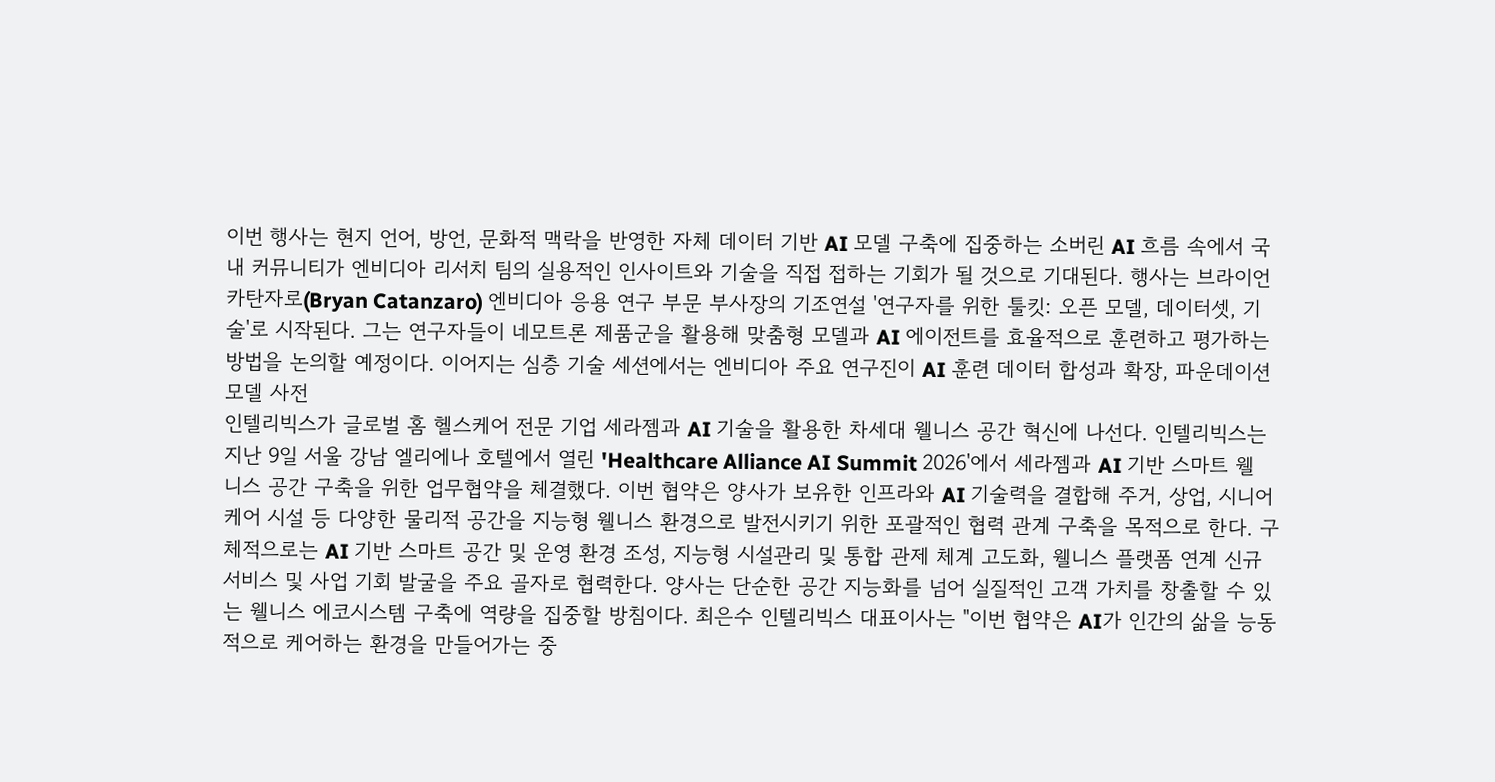이번 행사는 현지 언어, 방언, 문화적 맥락을 반영한 자체 데이터 기반 AI 모델 구축에 집중하는 소버린 AI 흐름 속에서 국내 커뮤니티가 엔비디아 리서치 팀의 실용적인 인사이트와 기술을 직접 접하는 기회가 될 것으로 기대된다. 행사는 브라이언 카탄자로(Bryan Catanzaro) 엔비디아 응용 연구 부문 부사장의 기조연설 '연구자를 위한 툴킷: 오픈 모델, 데이터셋, 기술'로 시작된다. 그는 연구자들이 네모트론 제품군을 활용해 맞춤형 모델과 AI 에이전트를 효율적으로 훈련하고 평가하는 방법을 논의할 예정이다. 이어지는 심층 기술 세션에서는 엔비디아 주요 연구진이 AI 훈련 데이터 합성과 확장, 파운데이션 모델 사전
인텔리빅스가 글로벌 홈 헬스케어 전문 기업 세라젬과 AI 기술을 활용한 차세대 웰니스 공간 혁신에 나선다. 인텔리빅스는 지난 9일 서울 강남 엘리에나 호텔에서 열린 'Healthcare Alliance AI Summit 2026'에서 세라젬과 AI 기반 스마트 웰니스 공간 구축을 위한 업무협약을 체결했다. 이번 협약은 양사가 보유한 인프라와 AI 기술력을 결합해 주거, 상업, 시니어 케어 시설 등 다양한 물리적 공간을 지능형 웰니스 환경으로 발전시키기 위한 포괄적인 협력 관계 구축을 목적으로 한다. 구체적으로는 AI 기반 스마트 공간 및 운영 환경 조성, 지능형 시설관리 및 통합 관제 체계 고도화, 웰니스 플랫폼 연계 신규 서비스 및 사업 기회 발굴을 주요 골자로 협력한다. 양사는 단순한 공간 지능화를 넘어 실질적인 고객 가치를 창출할 수 있는 웰니스 에코시스템 구축에 역량을 집중할 방침이다. 최은수 인텔리빅스 대표이사는 "이번 협약은 AI가 인간의 삶을 능동적으로 케어하는 환경을 만들어가는 중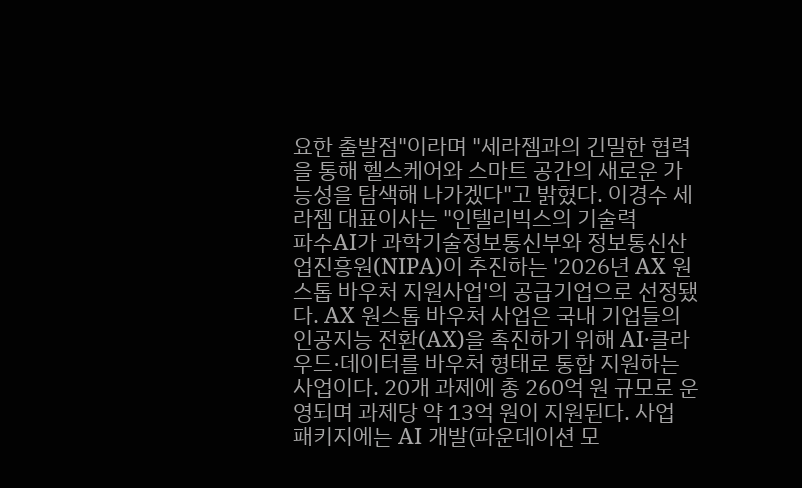요한 출발점"이라며 "세라젬과의 긴밀한 협력을 통해 헬스케어와 스마트 공간의 새로운 가능성을 탐색해 나가겠다"고 밝혔다. 이경수 세라젬 대표이사는 "인텔리빅스의 기술력
파수AI가 과학기술정보통신부와 정보통신산업진흥원(NIPA)이 추진하는 '2026년 AX 원스톱 바우처 지원사업'의 공급기업으로 선정됐다. AX 원스톱 바우처 사업은 국내 기업들의 인공지능 전환(AX)을 촉진하기 위해 AI·클라우드·데이터를 바우처 형태로 통합 지원하는 사업이다. 20개 과제에 총 260억 원 규모로 운영되며 과제당 약 13억 원이 지원된다. 사업 패키지에는 AI 개발(파운데이션 모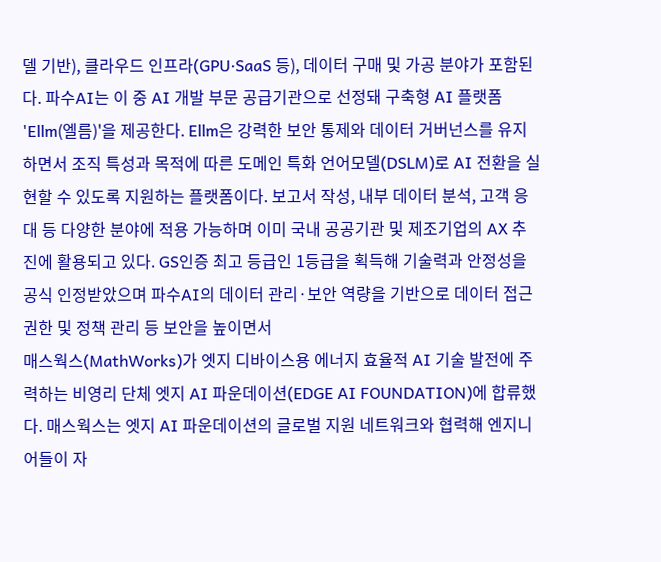델 기반), 클라우드 인프라(GPU·SaaS 등), 데이터 구매 및 가공 분야가 포함된다. 파수AI는 이 중 AI 개발 부문 공급기관으로 선정돼 구축형 AI 플랫폼 'Ellm(엘름)'을 제공한다. Ellm은 강력한 보안 통제와 데이터 거버넌스를 유지하면서 조직 특성과 목적에 따른 도메인 특화 언어모델(DSLM)로 AI 전환을 실현할 수 있도록 지원하는 플랫폼이다. 보고서 작성, 내부 데이터 분석, 고객 응대 등 다양한 분야에 적용 가능하며 이미 국내 공공기관 및 제조기업의 AX 추진에 활용되고 있다. GS인증 최고 등급인 1등급을 획득해 기술력과 안정성을 공식 인정받았으며 파수AI의 데이터 관리·보안 역량을 기반으로 데이터 접근 권한 및 정책 관리 등 보안을 높이면서
매스웍스(MathWorks)가 엣지 디바이스용 에너지 효율적 AI 기술 발전에 주력하는 비영리 단체 엣지 AI 파운데이션(EDGE AI FOUNDATION)에 합류했다. 매스웍스는 엣지 AI 파운데이션의 글로벌 지원 네트워크와 협력해 엔지니어들이 자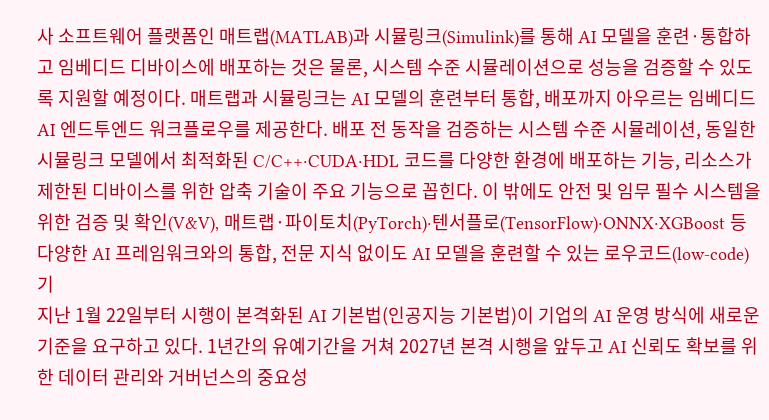사 소프트웨어 플랫폼인 매트랩(MATLAB)과 시뮬링크(Simulink)를 통해 AI 모델을 훈련·통합하고 임베디드 디바이스에 배포하는 것은 물론, 시스템 수준 시뮬레이션으로 성능을 검증할 수 있도록 지원할 예정이다. 매트랩과 시뮬링크는 AI 모델의 훈련부터 통합, 배포까지 아우르는 임베디드 AI 엔드투엔드 워크플로우를 제공한다. 배포 전 동작을 검증하는 시스템 수준 시뮬레이션, 동일한 시뮬링크 모델에서 최적화된 C/C++·CUDA·HDL 코드를 다양한 환경에 배포하는 기능, 리소스가 제한된 디바이스를 위한 압축 기술이 주요 기능으로 꼽힌다. 이 밖에도 안전 및 임무 필수 시스템을 위한 검증 및 확인(V&V), 매트랩·파이토치(PyTorch)·텐서플로(TensorFlow)·ONNX·XGBoost 등 다양한 AI 프레임워크와의 통합, 전문 지식 없이도 AI 모델을 훈련할 수 있는 로우코드(low-code) 기
지난 1월 22일부터 시행이 본격화된 AI 기본법(인공지능 기본법)이 기업의 AI 운영 방식에 새로운 기준을 요구하고 있다. 1년간의 유예기간을 거쳐 2027년 본격 시행을 앞두고 AI 신뢰도 확보를 위한 데이터 관리와 거버넌스의 중요성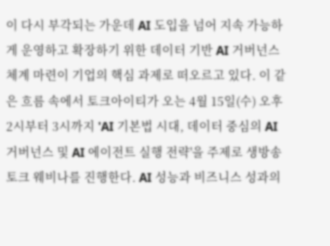이 다시 부각되는 가운데 AI 도입을 넘어 지속 가능하게 운영하고 확장하기 위한 데이터 기반 AI 거버넌스 체계 마련이 기업의 핵심 과제로 떠오르고 있다. 이 같은 흐름 속에서 토크아이티가 오는 4월 15일(수) 오후 2시부터 3시까지 'AI 기본법 시대, 데이터 중심의 AI 거버넌스 및 AI 에이전트 실행 전략'을 주제로 생방송 토크 웨비나를 진행한다. AI 성능과 비즈니스 성과의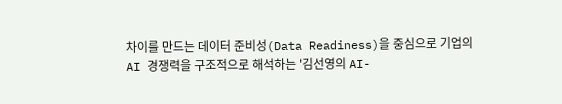차이를 만드는 데이터 준비성(Data Readiness)을 중심으로 기업의 AI 경쟁력을 구조적으로 해석하는 '김선영의 AI-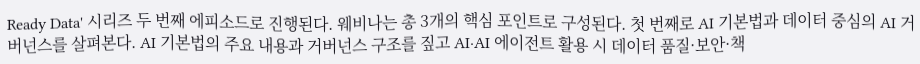Ready Data' 시리즈 두 번째 에피소드로 진행된다. 웨비나는 총 3개의 핵심 포인트로 구성된다. 첫 번째로 AI 기본법과 데이터 중심의 AI 거버넌스를 살펴본다. AI 기본법의 주요 내용과 거버넌스 구조를 짚고 AI·AI 에이전트 활용 시 데이터 품질·보안·책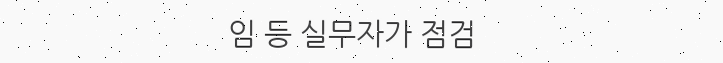임 등 실무자가 점검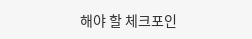해야 할 체크포인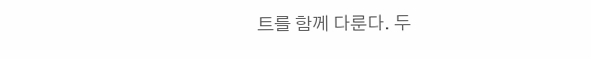트를 함께 다룬다. 두